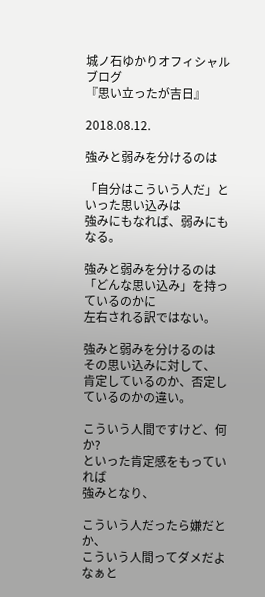城ノ石ゆかりオフィシャルブログ
『思い立ったが吉日』

2018.08.12.

強みと弱みを分けるのは

「自分はこういう人だ」といった思い込みは
強みにもなれば、弱みにもなる。

強みと弱みを分けるのは
「どんな思い込み」を持っているのかに
左右される訳ではない。

強みと弱みを分けるのは
その思い込みに対して、
肯定しているのか、否定しているのかの違い。

こういう人間ですけど、何か?
といった肯定感をもっていれば
強みとなり、

こういう人だったら嫌だとか、
こういう人間ってダメだよなぁと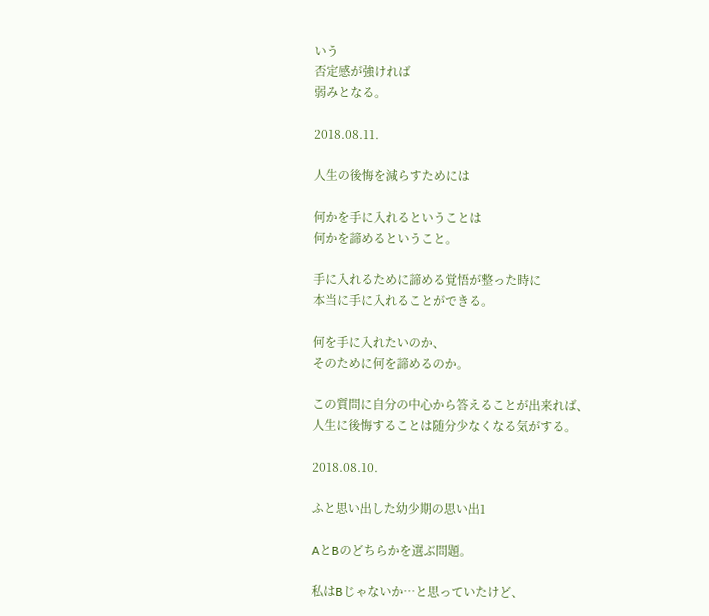いう
否定感が強ければ
弱みとなる。

2018.08.11.

人生の後悔を減らすためには

何かを手に入れるということは
何かを諦めるということ。

手に入れるために諦める覚悟が整った時に
本当に手に入れることができる。

何を手に入れたいのか、
そのために何を諦めるのか。

この質問に自分の中心から答えることが出来れば、
人生に後悔することは随分少なくなる気がする。

2018.08.10.

ふと思い出した幼少期の思い出1

AとBのどちらかを選ぶ問題。

私はBじゃないか…と思っていたけど、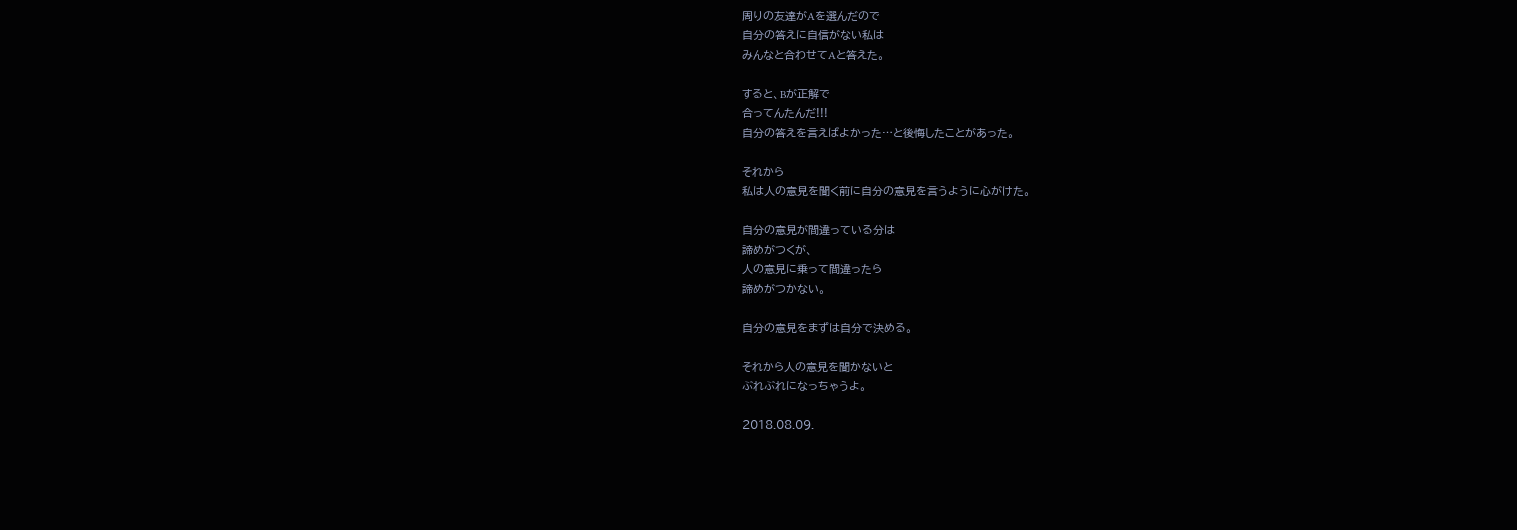周りの友達がAを選んだので
自分の答えに自信がない私は
みんなと合わせてAと答えた。

すると、Bが正解で
合ってんたんだ!!!
自分の答えを言えばよかった…と後悔したことがあった。

それから
私は人の意見を聞く前に自分の意見を言うように心がけた。

自分の意見が間違っている分は
諦めがつくが、
人の意見に乗って間違ったら
諦めがつかない。

自分の意見をまずは自分で決める。

それから人の意見を聞かないと
ぶれぶれになっちゃうよ。

2018.08.09.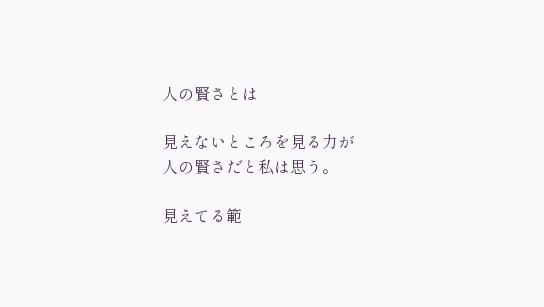人の賢さとは

見えないところを見る力が
人の賢さだと私は思う。

見えてる範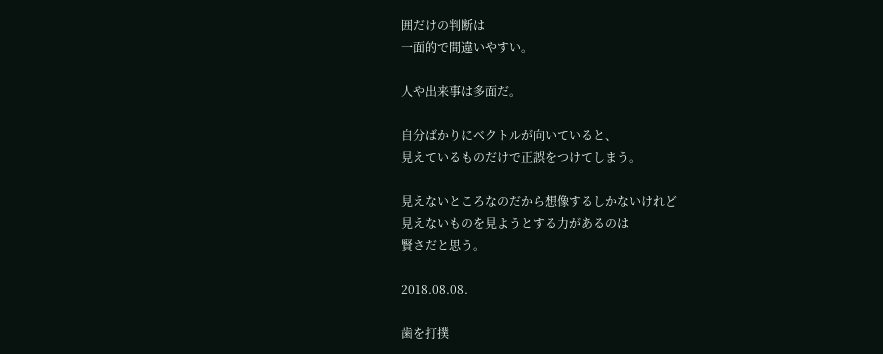囲だけの判断は
一面的で間違いやすい。

人や出来事は多面だ。

自分ばかりにベクトルが向いていると、
見えているものだけで正誤をつけてしまう。

見えないところなのだから想像するしかないけれど
見えないものを見ようとする力があるのは
賢さだと思う。

2018.08.08.

歯を打撲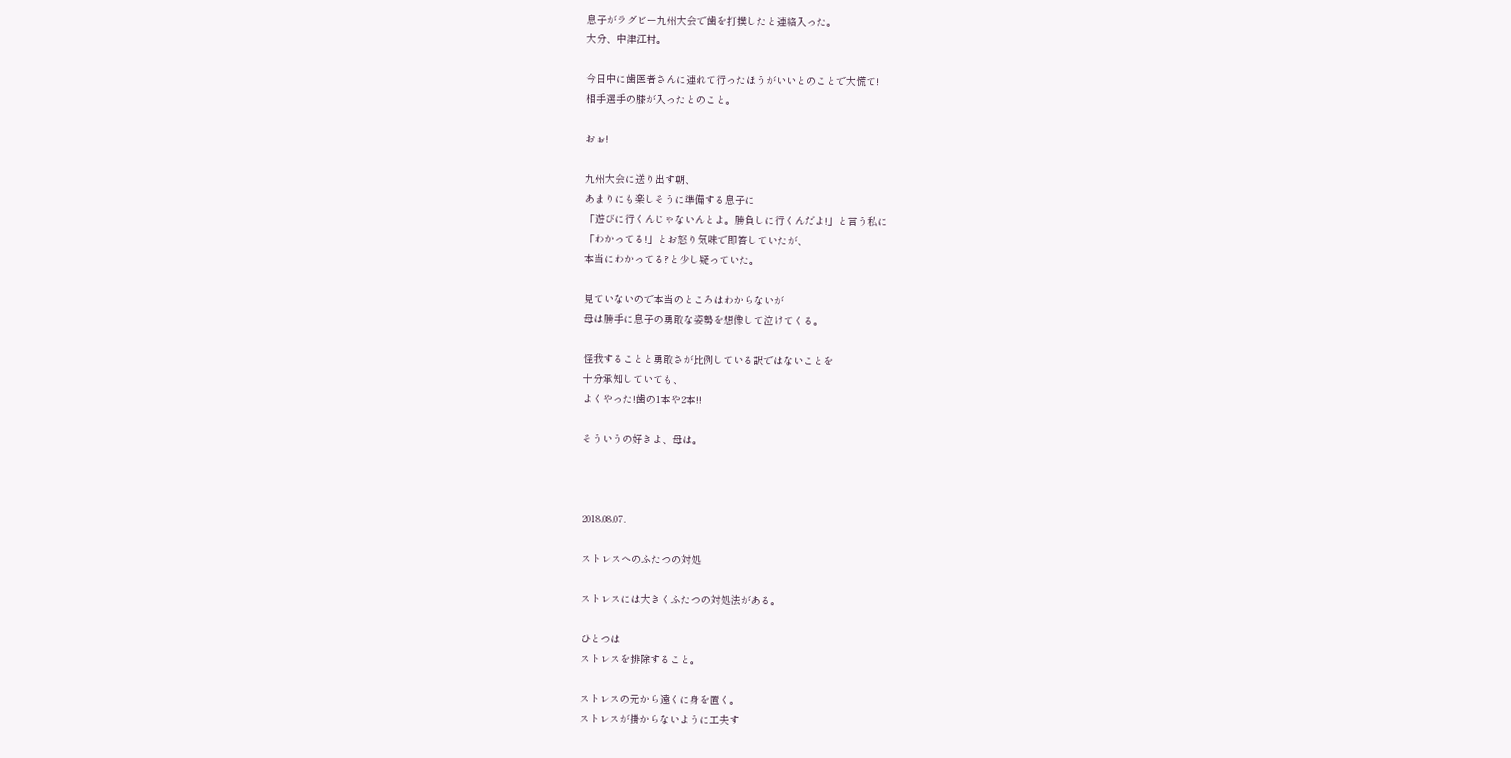息子がラグビー九州大会で歯を打撲したと連絡入った。
大分、中津江村。

今日中に歯医者さんに連れて行ったほうがいいとのことで大慌て!
相手選手の膝が入ったとのこと。

おぉ!

九州大会に送り出す朝、
あまりにも楽しそうに準備する息子に
「遊びに行くんじゃないんとよ。勝負しに行くんだよ!」と言う私に
「わかってる!」とお怒り気味で即答していたが、
本当にわかってる?と少し疑っていた。

見ていないので本当のところはわからないが
母は勝手に息子の勇敢な姿勢を想像して泣けてくる。

怪我することと勇敢さが比例している訳ではないことを
十分承知していても、
よくやった!歯の1本や2本!!

そういうの好きよ、母は。



2018.08.07.

ストレスへのふたつの対処

ストレスには大きくふたつの対処法がある。

ひとつは
ストレスを排除すること。

ストレスの元から遠くに身を置く。
ストレスが掛からないように工夫す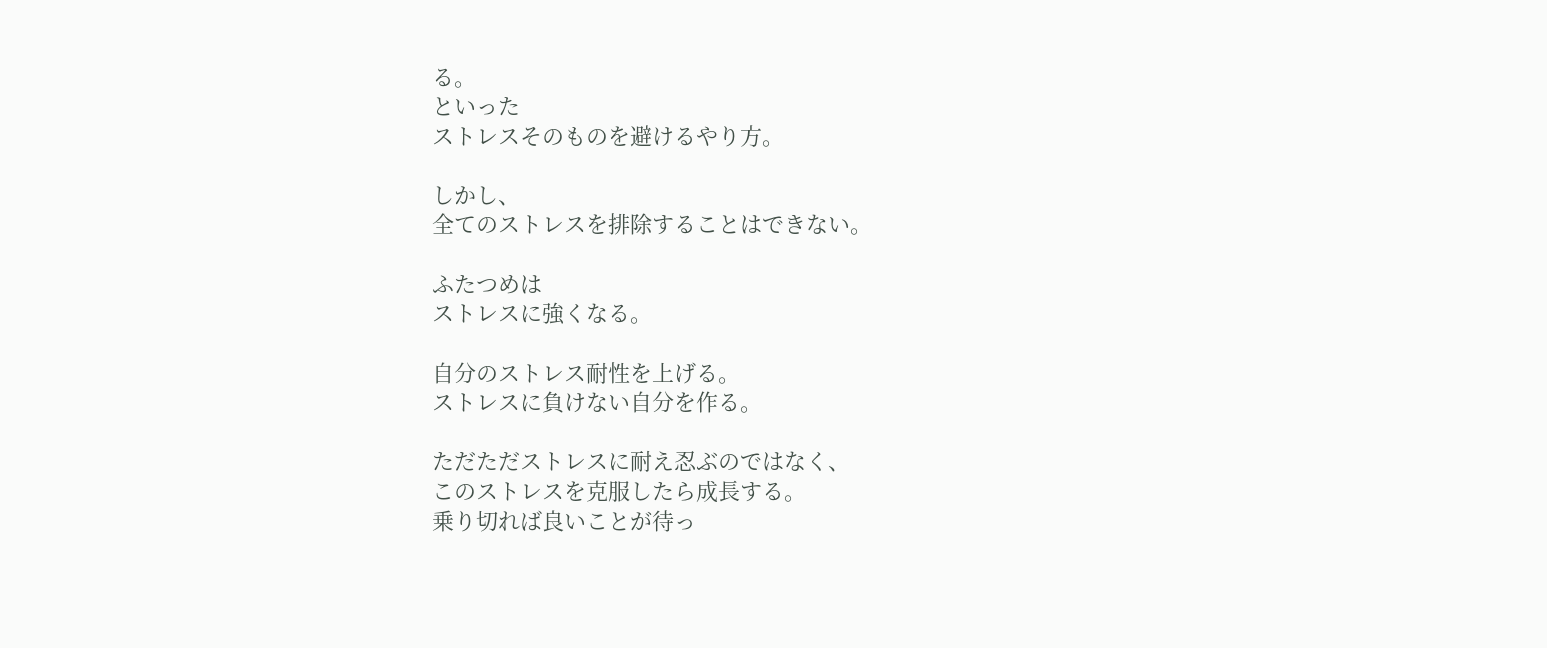る。
といった
ストレスそのものを避けるやり方。

しかし、
全てのストレスを排除することはできない。

ふたつめは
ストレスに強くなる。

自分のストレス耐性を上げる。
ストレスに負けない自分を作る。

ただただストレスに耐え忍ぶのではなく、
このストレスを克服したら成長する。
乗り切れば良いことが待っ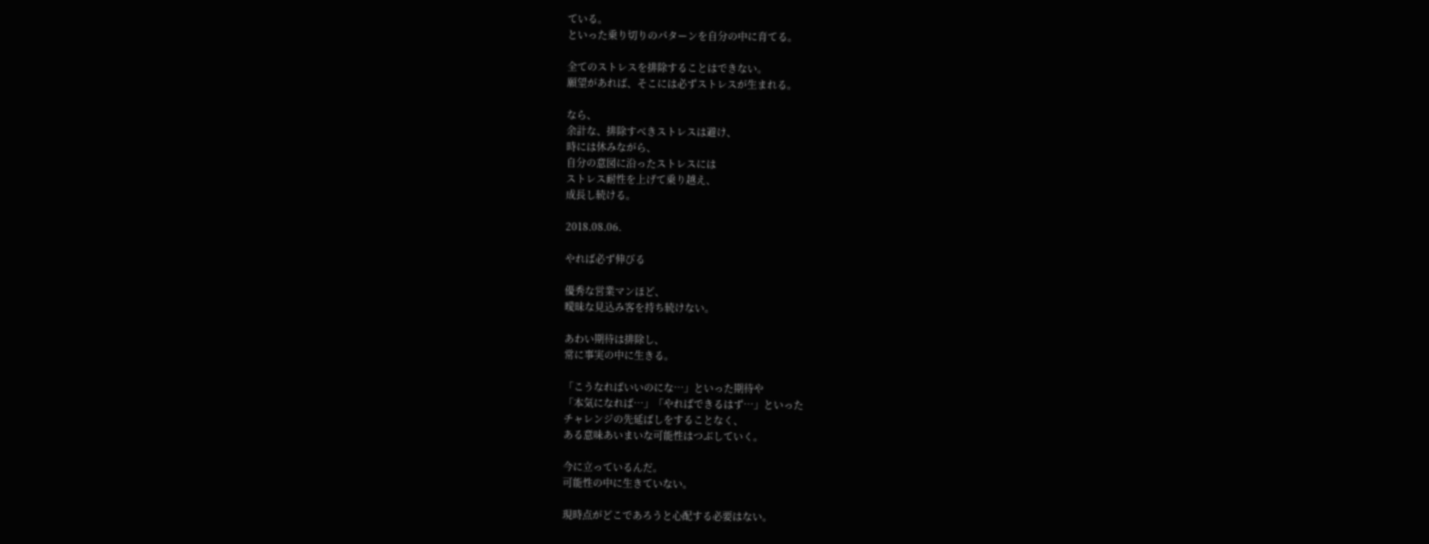ている。
といった乗り切りのパターンを自分の中に育てる。

全てのストレスを排除することはできない。
願望があれば、そこには必ずストレスが生まれる。

なら、
余計な、排除すべきストレスは避け、
時には休みながら、
自分の意図に沿ったストレスには
ストレス耐性を上げて乗り越え、
成長し続ける。

2018.08.06.

やれば必ず伸びる

優秀な営業マンほど、
曖昧な見込み客を持ち続けない。

あわい期待は排除し、
常に事実の中に生きる。

「こうなればいいのにな…」といった期待や
「本気になれば…」「やればできるはず…」といった
チャレンジの先延ばしをすることなく、
ある意味あいまいな可能性はつぶしていく。

今に立っているんだ。
可能性の中に生きていない。

現時点がどこであろうと心配する必要はない。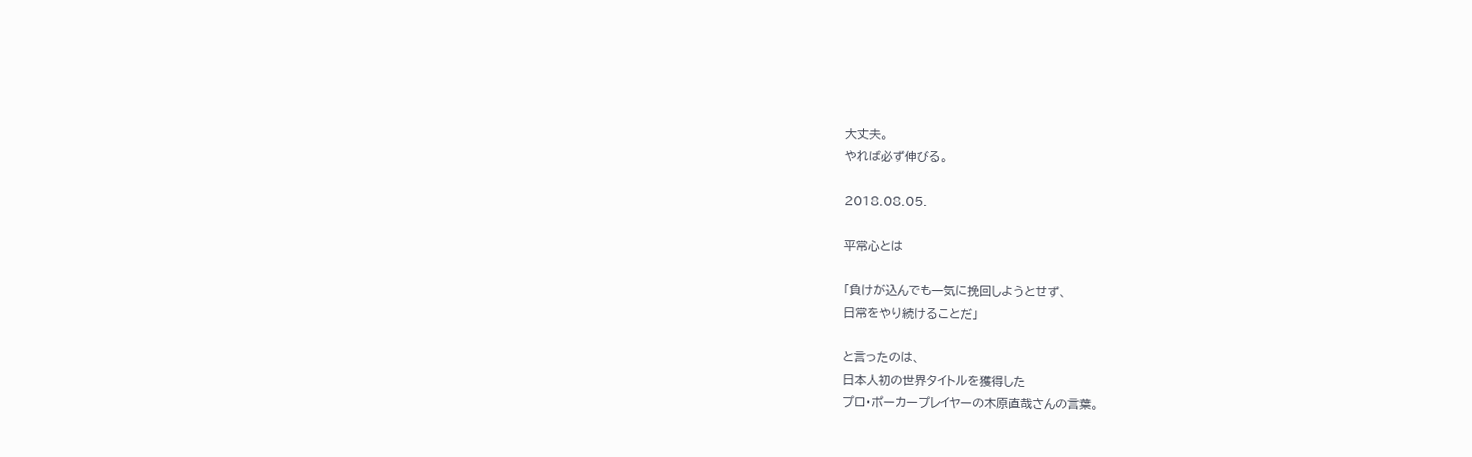大丈夫。
やれば必ず伸びる。

2018.08.05.

平常心とは

「負けが込んでも一気に挽回しようとせず、
日常をやり続けることだ」

と言ったのは、
日本人初の世界タイトルを獲得した
プロ・ポーカープレイヤーの木原直哉さんの言葉。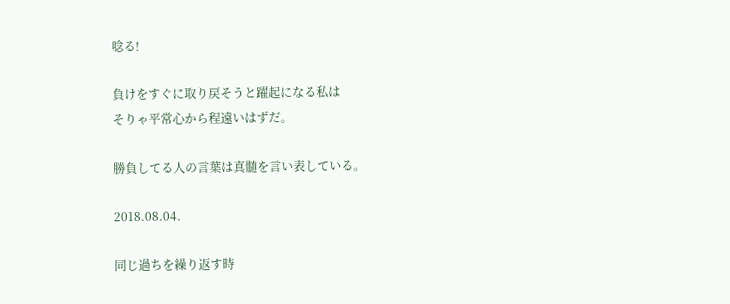唸る!

負けをすぐに取り戻そうと躍起になる私は
そりゃ平常心から程遠いはずだ。

勝負してる人の言葉は真髄を言い表している。

2018.08.04.

同じ過ちを繰り返す時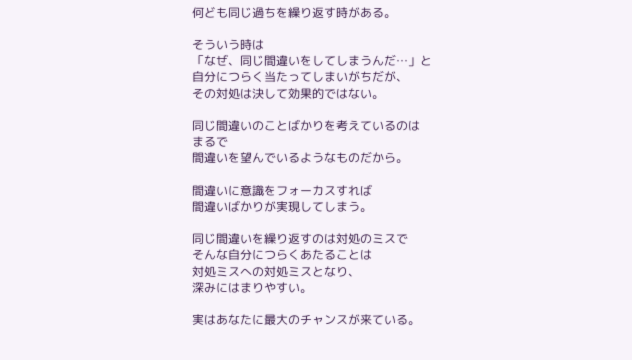何ども同じ過ちを繰り返す時がある。

そういう時は
「なぜ、同じ間違いをしてしまうんだ…」と
自分につらく当たってしまいがちだが、
その対処は決して効果的ではない。

同じ間違いのことばかりを考えているのは
まるで
間違いを望んでいるようなものだから。

間違いに意識をフォーカスすれば
間違いばかりが実現してしまう。

同じ間違いを繰り返すのは対処のミスで
そんな自分につらくあたることは
対処ミスへの対処ミスとなり、
深みにはまりやすい。

実はあなたに最大のチャンスが来ている。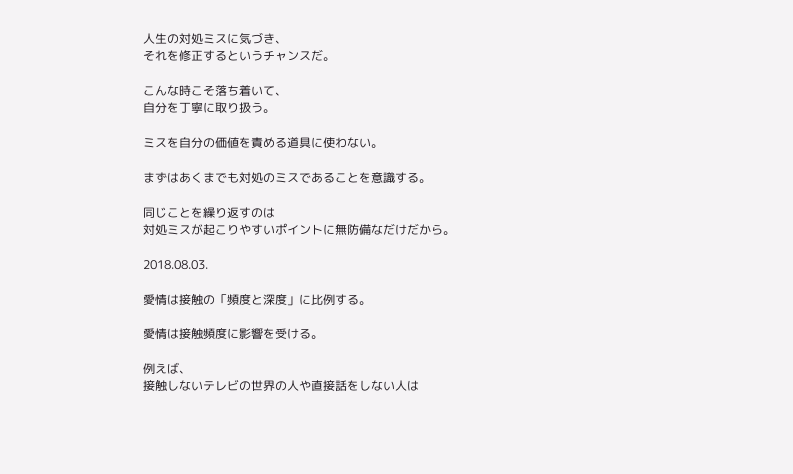人生の対処ミスに気づき、
それを修正するというチャンスだ。

こんな時こそ落ち着いて、
自分を丁寧に取り扱う。

ミスを自分の価値を責める道具に使わない。

まずはあくまでも対処のミスであることを意識する。

同じことを繰り返すのは
対処ミスが起こりやすいポイントに無防備なだけだから。

2018.08.03.

愛情は接触の「頻度と深度」に比例する。

愛情は接触頻度に影響を受ける。

例えば、
接触しないテレビの世界の人や直接話をしない人は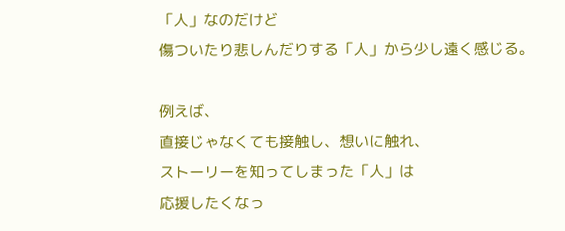「人」なのだけど
傷ついたり悲しんだりする「人」から少し遠く感じる。

例えば、
直接じゃなくても接触し、想いに触れ、
ストーリーを知ってしまった「人」は
応援したくなっ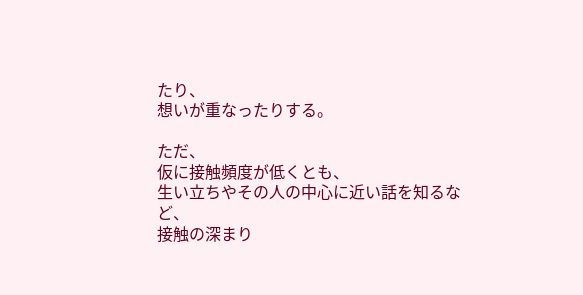たり、
想いが重なったりする。

ただ、
仮に接触頻度が低くとも、
生い立ちやその人の中心に近い話を知るなど、
接触の深まり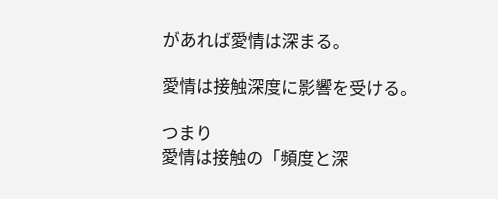があれば愛情は深まる。

愛情は接触深度に影響を受ける。

つまり
愛情は接触の「頻度と深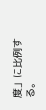度」に比例する。